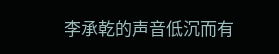李承乾的声音低沉而有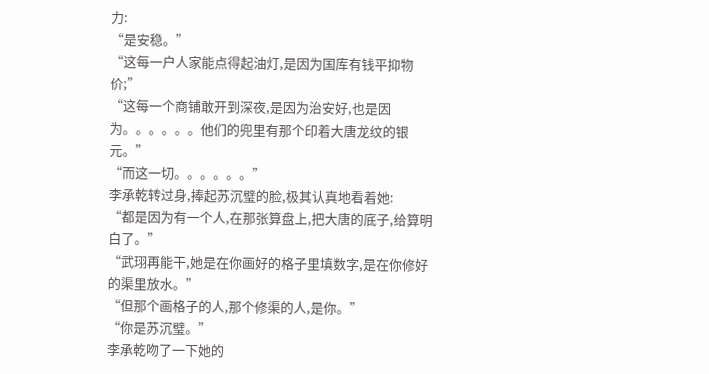力:
“是安稳。”
“这每一户人家能点得起油灯,是因为国库有钱平抑物价;”
“这每一个商铺敢开到深夜,是因为治安好,也是因为。。。。。。他们的兜里有那个印着大唐龙纹的银元。”
“而这一切。。。。。。”
李承乾转过身,捧起苏沉璧的脸,极其认真地看着她:
“都是因为有一个人,在那张算盘上,把大唐的底子,给算明白了。”
“武珝再能干,她是在你画好的格子里填数字,是在你修好的渠里放水。”
“但那个画格子的人,那个修渠的人,是你。”
“你是苏沉璧。”
李承乾吻了一下她的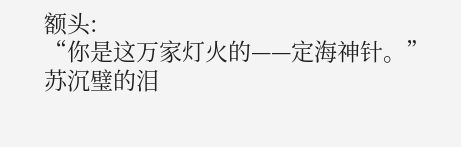额头:
“你是这万家灯火的——定海神针。”
苏沉璧的泪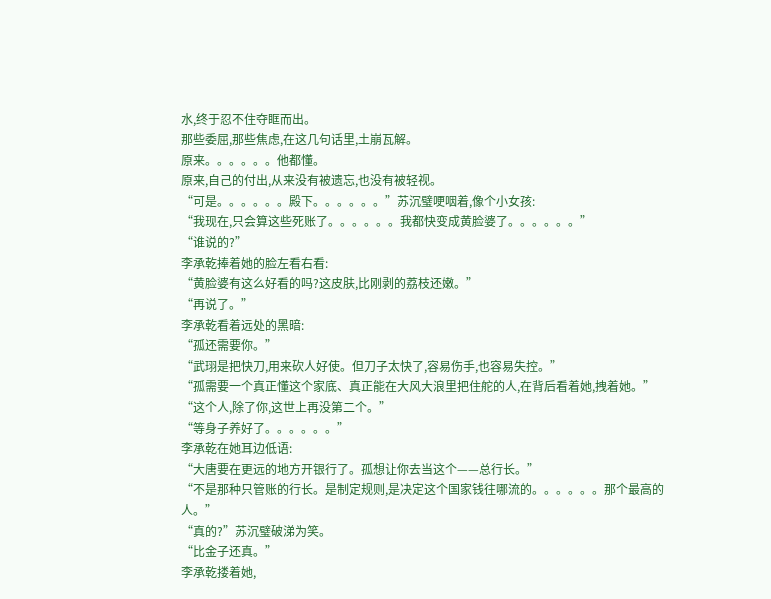水,终于忍不住夺眶而出。
那些委屈,那些焦虑,在这几句话里,土崩瓦解。
原来。。。。。。他都懂。
原来,自己的付出,从来没有被遗忘,也没有被轻视。
“可是。。。。。。殿下。。。。。。”苏沉璧哽咽着,像个小女孩:
“我现在,只会算这些死账了。。。。。。我都快变成黄脸婆了。。。。。。”
“谁说的?”
李承乾捧着她的脸左看右看:
“黄脸婆有这么好看的吗?这皮肤,比刚剥的荔枝还嫩。”
“再说了。”
李承乾看着远处的黑暗:
“孤还需要你。”
“武珝是把快刀,用来砍人好使。但刀子太快了,容易伤手,也容易失控。”
“孤需要一个真正懂这个家底、真正能在大风大浪里把住舵的人,在背后看着她,拽着她。”
“这个人,除了你,这世上再没第二个。”
“等身子养好了。。。。。。”
李承乾在她耳边低语:
“大唐要在更远的地方开银行了。孤想让你去当这个——总行长。”
“不是那种只管账的行长。是制定规则,是决定这个国家钱往哪流的。。。。。。那个最高的人。”
“真的?”苏沉璧破涕为笑。
“比金子还真。”
李承乾搂着她,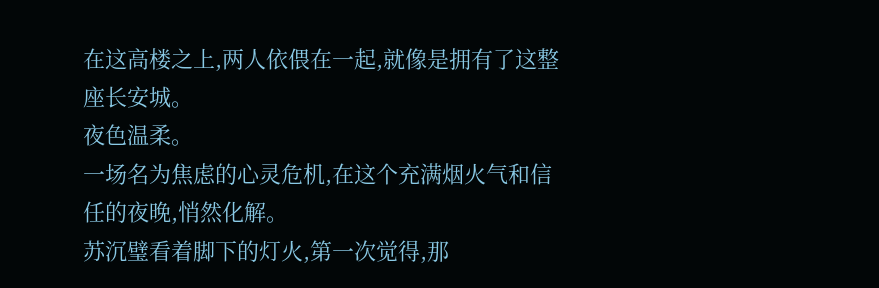在这高楼之上,两人依偎在一起,就像是拥有了这整座长安城。
夜色温柔。
一场名为焦虑的心灵危机,在这个充满烟火气和信任的夜晚,悄然化解。
苏沉璧看着脚下的灯火,第一次觉得,那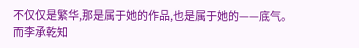不仅仅是繁华,那是属于她的作品,也是属于她的——底气。
而李承乾知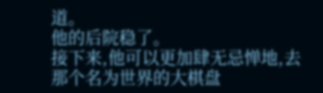道。
他的后院稳了。
接下来,他可以更加肆无忌惮地,去那个名为世界的大棋盘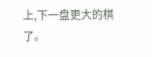上,下一盘更大的棋了。